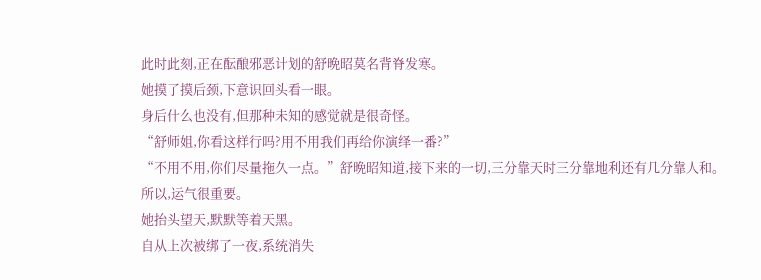此时此刻,正在酝酿邪恶计划的舒晩昭莫名背脊发寒。
她摸了摸后颈,下意识回头看一眼。
身后什么也没有,但那种未知的感觉就是很奇怪。
“舒师姐,你看这样行吗?用不用我们再给你演绎一番?”
“不用不用,你们尽量拖久一点。”舒晩昭知道,接下来的一切,三分靠天时三分靠地利还有几分靠人和。
所以,运气很重要。
她抬头望天,默默等着天黑。
自从上次被绑了一夜,系统消失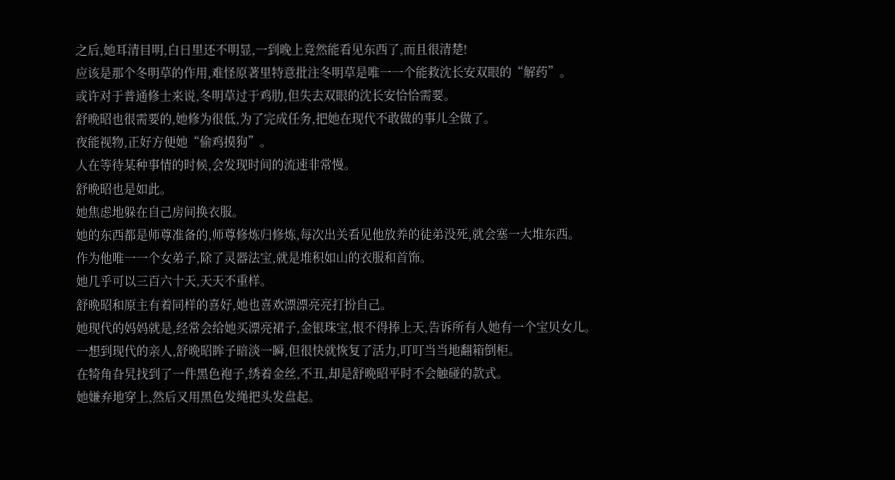之后,她耳清目明,白日里还不明显,一到晚上竟然能看见东西了,而且很清楚!
应该是那个冬明草的作用,难怪原著里特意批注冬明草是唯一一个能救沈长安双眼的“解药”。
或许对于普通修士来说,冬明草过于鸡肋,但失去双眼的沈长安恰恰需要。
舒晩昭也很需要的,她修为很低,为了完成任务,把她在现代不敢做的事儿全做了。
夜能视物,正好方便她“偷鸡摸狗”。
人在等待某种事情的时候,会发现时间的流速非常慢。
舒晩昭也是如此。
她焦虑地躲在自己房间换衣服。
她的东西都是师尊准备的,师尊修炼归修炼,每次出关看见他放养的徒弟没死,就会塞一大堆东西。
作为他唯一一个女弟子,除了灵器法宝,就是堆积如山的衣服和首饰。
她几乎可以三百六十天,天天不重样。
舒晩昭和原主有着同样的喜好,她也喜欢漂漂亮亮打扮自己。
她现代的妈妈就是,经常会给她买漂亮裙子,金银珠宝,恨不得捧上天,告诉所有人她有一个宝贝女儿。
一想到现代的亲人,舒晩昭眸子暗淡一瞬,但很快就恢复了活力,叮叮当当地翻箱倒柜。
在犄角旮旯找到了一件黑色袍子,绣着金丝,不丑,却是舒晩昭平时不会触碰的款式。
她嫌弃地穿上,然后又用黑色发绳把头发盘起。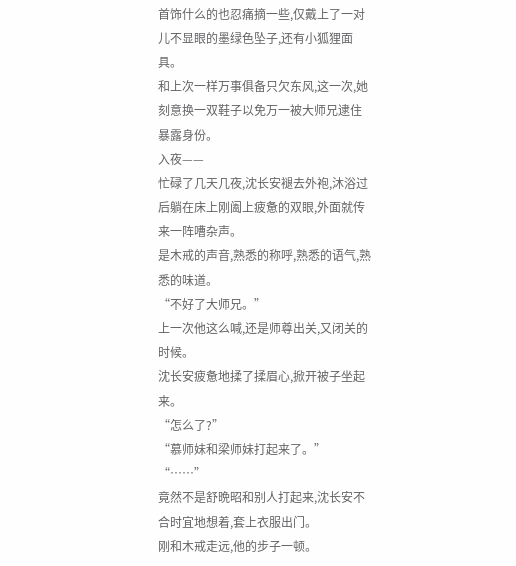首饰什么的也忍痛摘一些,仅戴上了一对儿不显眼的墨绿色坠子,还有小狐狸面具。
和上次一样万事俱备只欠东风,这一次,她刻意换一双鞋子以免万一被大师兄逮住暴露身份。
入夜——
忙碌了几天几夜,沈长安褪去外袍,沐浴过后躺在床上刚阖上疲惫的双眼,外面就传来一阵嘈杂声。
是木戒的声音,熟悉的称呼,熟悉的语气,熟悉的味道。
“不好了大师兄。”
上一次他这么喊,还是师尊出关,又闭关的时候。
沈长安疲惫地揉了揉眉心,掀开被子坐起来。
“怎么了?”
“慕师妹和梁师妹打起来了。”
“……”
竟然不是舒晩昭和别人打起来,沈长安不合时宜地想着,套上衣服出门。
刚和木戒走远,他的步子一顿。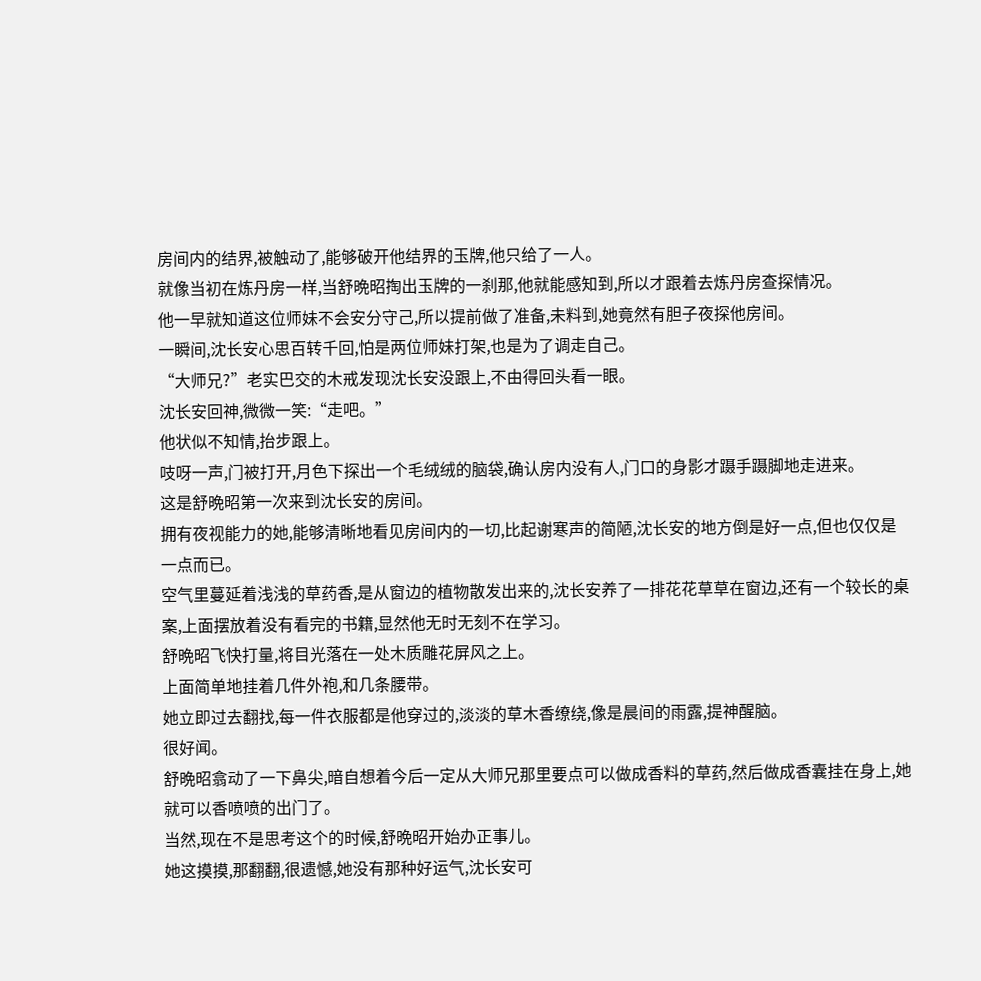房间内的结界,被触动了,能够破开他结界的玉牌,他只给了一人。
就像当初在炼丹房一样,当舒晩昭掏出玉牌的一刹那,他就能感知到,所以才跟着去炼丹房查探情况。
他一早就知道这位师妹不会安分守己,所以提前做了准备,未料到,她竟然有胆子夜探他房间。
一瞬间,沈长安心思百转千回,怕是两位师妹打架,也是为了调走自己。
“大师兄?”老实巴交的木戒发现沈长安没跟上,不由得回头看一眼。
沈长安回神,微微一笑:“走吧。”
他状似不知情,抬步跟上。
吱呀一声,门被打开,月色下探出一个毛绒绒的脑袋,确认房内没有人,门口的身影才蹑手蹑脚地走进来。
这是舒晩昭第一次来到沈长安的房间。
拥有夜视能力的她,能够清晰地看见房间内的一切,比起谢寒声的简陋,沈长安的地方倒是好一点,但也仅仅是一点而已。
空气里蔓延着浅浅的草药香,是从窗边的植物散发出来的,沈长安养了一排花花草草在窗边,还有一个较长的桌案,上面摆放着没有看完的书籍,显然他无时无刻不在学习。
舒晩昭飞快打量,将目光落在一处木质雕花屏风之上。
上面简单地挂着几件外袍,和几条腰带。
她立即过去翻找,每一件衣服都是他穿过的,淡淡的草木香缭绕,像是晨间的雨露,提神醒脑。
很好闻。
舒晩昭翕动了一下鼻尖,暗自想着今后一定从大师兄那里要点可以做成香料的草药,然后做成香囊挂在身上,她就可以香喷喷的出门了。
当然,现在不是思考这个的时候,舒晩昭开始办正事儿。
她这摸摸,那翻翻,很遗憾,她没有那种好运气,沈长安可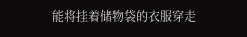能将挂着储物袋的衣服穿走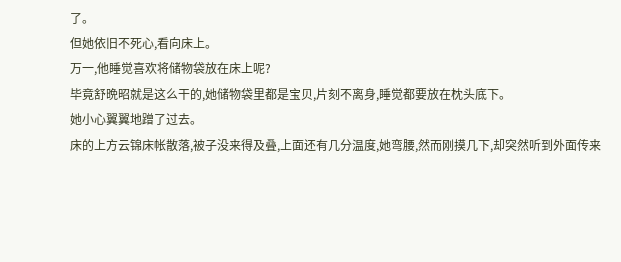了。
但她依旧不死心,看向床上。
万一,他睡觉喜欢将储物袋放在床上呢?
毕竟舒晩昭就是这么干的,她储物袋里都是宝贝,片刻不离身,睡觉都要放在枕头底下。
她小心翼翼地蹭了过去。
床的上方云锦床帐散落,被子没来得及叠,上面还有几分温度,她弯腰,然而刚摸几下,却突然听到外面传来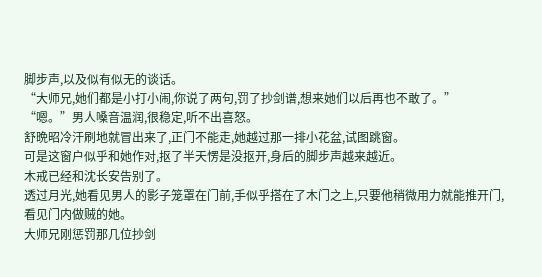脚步声,以及似有似无的谈话。
“大师兄,她们都是小打小闹,你说了两句,罚了抄剑谱,想来她们以后再也不敢了。”
“嗯。”男人嗓音温润,很稳定,听不出喜怒。
舒晩昭冷汗刷地就冒出来了,正门不能走,她越过那一排小花盆,试图跳窗。
可是这窗户似乎和她作对,抠了半天愣是没抠开,身后的脚步声越来越近。
木戒已经和沈长安告别了。
透过月光,她看见男人的影子笼罩在门前,手似乎搭在了木门之上,只要他稍微用力就能推开门,看见门内做贼的她。
大师兄刚惩罚那几位抄剑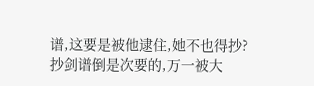谱,这要是被他逮住,她不也得抄?
抄剑谱倒是次要的,万一被大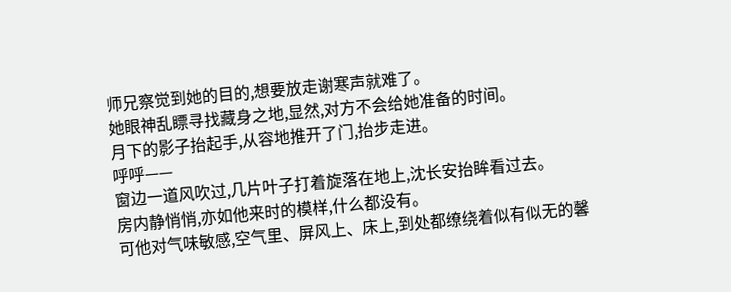师兄察觉到她的目的,想要放走谢寒声就难了。
她眼神乱瞟寻找藏身之地,显然,对方不会给她准备的时间。
月下的影子抬起手,从容地推开了门,抬步走进。
呼呼——
窗边一道风吹过,几片叶子打着旋落在地上,沈长安抬眸看过去。
房内静悄悄,亦如他来时的模样,什么都没有。
可他对气味敏感,空气里、屏风上、床上,到处都缭绕着似有似无的馨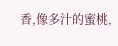香,像多汁的蜜桃,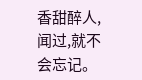香甜醉人,闻过,就不会忘记。